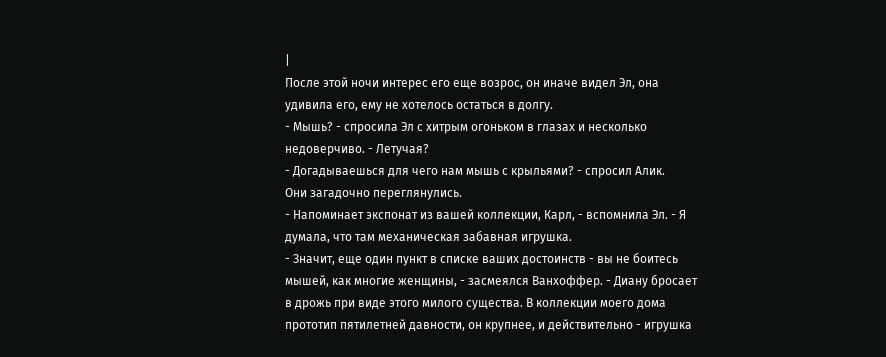|
После этой ночи интерес его еще возрос, он иначе видел Эл, она удивила его, ему не хотелось остаться в долгу.
- Мышь? - спросила Эл с хитрым огоньком в глазах и несколько недоверчиво. - Летучая?
- Догадываешься для чего нам мышь с крыльями? - спросил Алик.
Они загадочно переглянулись.
- Напоминает экспонат из вашей коллекции, Карл, - вспомнила Эл. - Я думала, что там механическая забавная игрушка.
- Значит, еще один пункт в списке ваших достоинств - вы не боитесь мышей, как многие женщины, - засмеялся Ванхоффер. - Диану бросает в дрожь при виде этого милого существа. В коллекции моего дома прототип пятилетней давности, он крупнее, и действительно - игрушка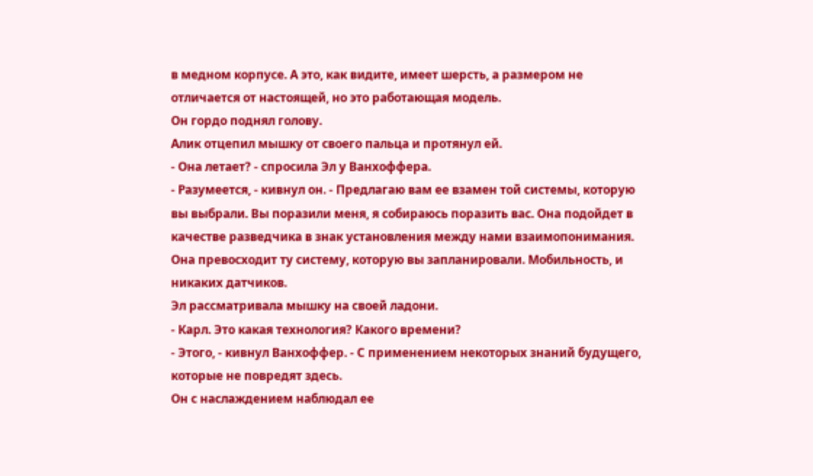в медном корпусе. А это, как видите, имеет шерсть, а размером не отличается от настоящей, но это работающая модель.
Он гордо поднял голову.
Алик отцепил мышку от своего пальца и протянул ей.
- Она летает? - спросила Эл у Ванхоффера.
- Разумеется, - кивнул он. - Предлагаю вам ее взамен той системы, которую вы выбрали. Вы поразили меня, я собираюсь поразить вас. Она подойдет в качестве разведчика в знак установления между нами взаимопонимания. Она превосходит ту систему, которую вы запланировали. Мобильность, и никаких датчиков.
Эл рассматривала мышку на своей ладони.
- Карл. Это какая технология? Какого времени?
- Этого, - кивнул Ванхоффер. - С применением некоторых знаний будущего, которые не повредят здесь.
Он с наслаждением наблюдал ее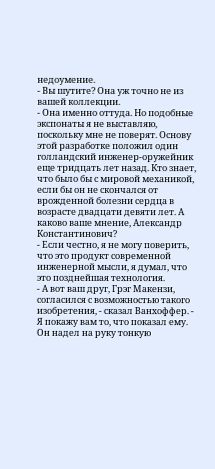недоумение.
- Вы шутите? Она уж точно не из вашей коллекции.
- Она именно оттуда. Но подобные экспонаты я не выставляю, поскольку мне не поверят. Основу этой разработке положил один голландский инженер-оружейник еще тридцать лет назад. Кто знает, что было бы с мировой механикой, если бы он не скончался от врожденной болезни сердца в возрасте двадцати девяти лет. А каково ваше мнение, Александр Константинович?
- Если честно, я не могу поверить, что это продукт современной инженерной мысли, я думал, что это позднейшая технология.
- А вот ваш друг, Грэг Макензи, согласился с возможностью такого изобретения, - сказал Ванхоффер. - Я покажу вам то, что показал ему.
Он надел на руку тонкую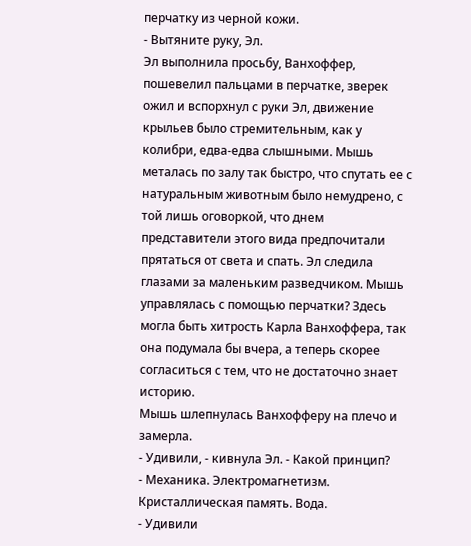перчатку из черной кожи.
- Вытяните руку, Эл.
Эл выполнила просьбу, Ванхоффер, пошевелил пальцами в перчатке, зверек ожил и вспорхнул с руки Эл, движение крыльев было стремительным, как у колибри, едва-едва слышными. Мышь металась по залу так быстро, что спутать ее с натуральным животным было немудрено, с той лишь оговоркой, что днем представители этого вида предпочитали прятаться от света и спать. Эл следила глазами за маленьким разведчиком. Мышь управлялась с помощью перчатки? Здесь могла быть хитрость Карла Ванхоффера, так она подумала бы вчера, а теперь скорее согласиться с тем, что не достаточно знает историю.
Мышь шлепнулась Ванхофферу на плечо и замерла.
- Удивили, - кивнула Эл. - Какой принцип?
- Механика. Электромагнетизм. Кристаллическая память. Вода.
- Удивили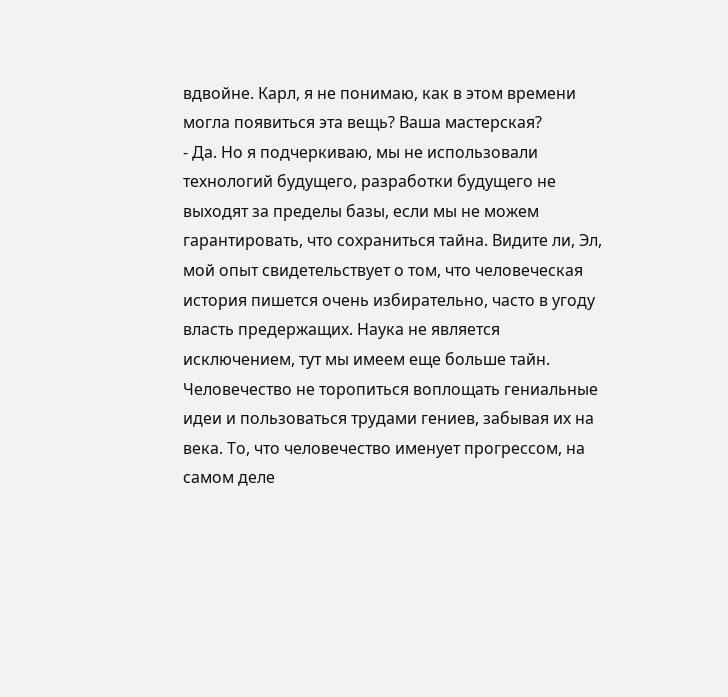вдвойне. Карл, я не понимаю, как в этом времени могла появиться эта вещь? Ваша мастерская?
- Да. Но я подчеркиваю, мы не использовали технологий будущего, разработки будущего не выходят за пределы базы, если мы не можем гарантировать, что сохраниться тайна. Видите ли, Эл, мой опыт свидетельствует о том, что человеческая история пишется очень избирательно, часто в угоду власть предержащих. Наука не является исключением, тут мы имеем еще больше тайн. Человечество не торопиться воплощать гениальные идеи и пользоваться трудами гениев, забывая их на века. То, что человечество именует прогрессом, на самом деле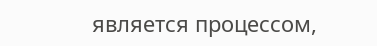является процессом,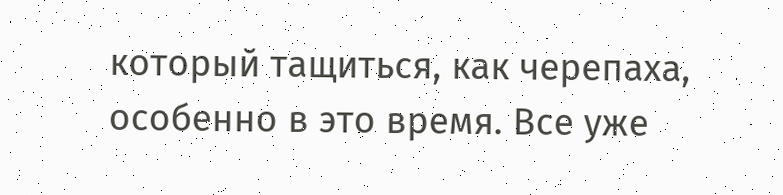который тащиться, как черепаха, особенно в это время. Все уже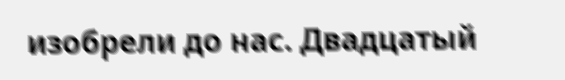изобрели до нас. Двадцатый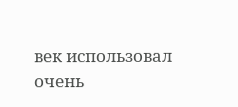век использовал очень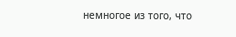немногое из того, что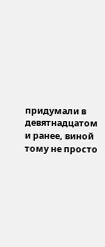придумали в девятнадцатом и ранее, виной тому не просто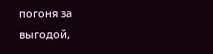погоня за выгодой,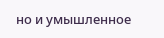но и умышленное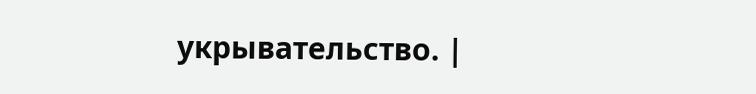укрывательство. |